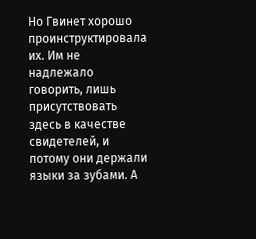Но Гвинет хорошо проинструктировала их. Им не надлежало говорить, лишь присутствовать здесь в качестве свидетелей, и потому они держали языки за зубами. А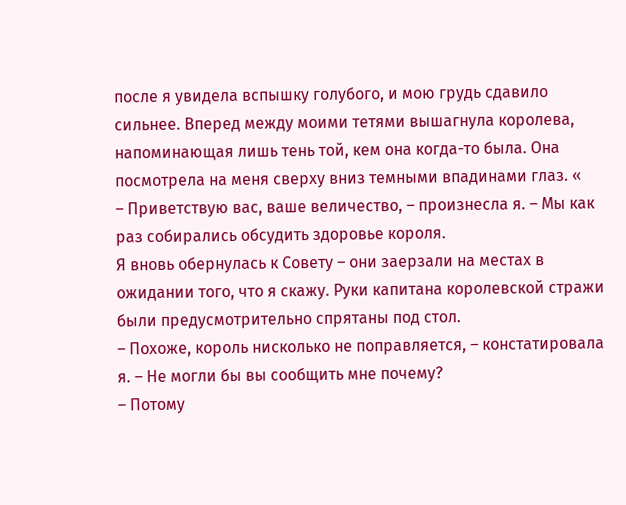после я увидела вспышку голубого, и мою грудь сдавило сильнее. Вперед между моими тетями вышагнула королева, напоминающая лишь тень той, кем она когда-то была. Она посмотрела на меня сверху вниз темными впадинами глаз. «
– Приветствую вас, ваше величество, – произнесла я. – Мы как раз собирались обсудить здоровье короля.
Я вновь обернулась к Совету – они заерзали на местах в ожидании того, что я скажу. Руки капитана королевской стражи были предусмотрительно спрятаны под стол.
– Похоже, король нисколько не поправляется, – констатировала я. – Не могли бы вы сообщить мне почему?
– Потому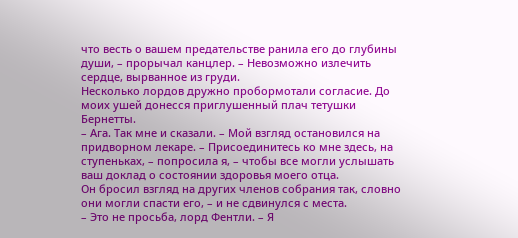что весть о вашем предательстве ранила его до глубины души, – прорычал канцлер. – Невозможно излечить сердце, вырванное из груди.
Несколько лордов дружно пробормотали согласие. До моих ушей донесся приглушенный плач тетушки Бернетты.
– Ага. Так мне и сказали. – Мой взгляд остановился на придворном лекаре. – Присоединитесь ко мне здесь, на ступеньках, – попросила я, – чтобы все могли услышать ваш доклад о состоянии здоровья моего отца.
Он бросил взгляд на других членов собрания так, словно они могли спасти его, – и не сдвинулся с места.
– Это не просьба, лорд Фентли. – Я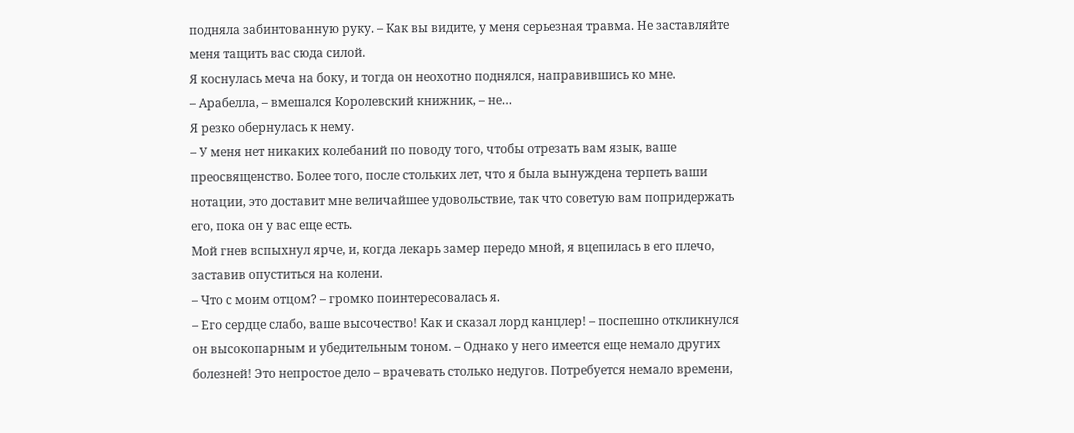подняла забинтованную руку. – Как вы видите, у меня серьезная травма. Не заставляйте меня тащить вас сюда силой.
Я коснулась меча на боку, и тогда он неохотно поднялся, направившись ко мне.
– Арабелла, – вмешался Королевский книжник, – не…
Я резко обернулась к нему.
– У меня нет никаких колебаний по поводу того, чтобы отрезать вам язык, ваше преосвященство. Более того, после стольких лет, что я была вынуждена терпеть ваши нотации, это доставит мне величайшее удовольствие, так что советую вам попридержать его, пока он у вас еще есть.
Мой гнев вспыхнул ярче, и, когда лекарь замер передо мной, я вцепилась в его плечо, заставив опуститься на колени.
– Что с моим отцом? – громко поинтересовалась я.
– Его сердце слабо, ваше высочество! Как и сказал лорд канцлер! – поспешно откликнулся он высокопарным и убедительным тоном. – Однако у него имеется еще немало других болезней! Это непростое дело – врачевать столько недугов. Потребуется немало времени,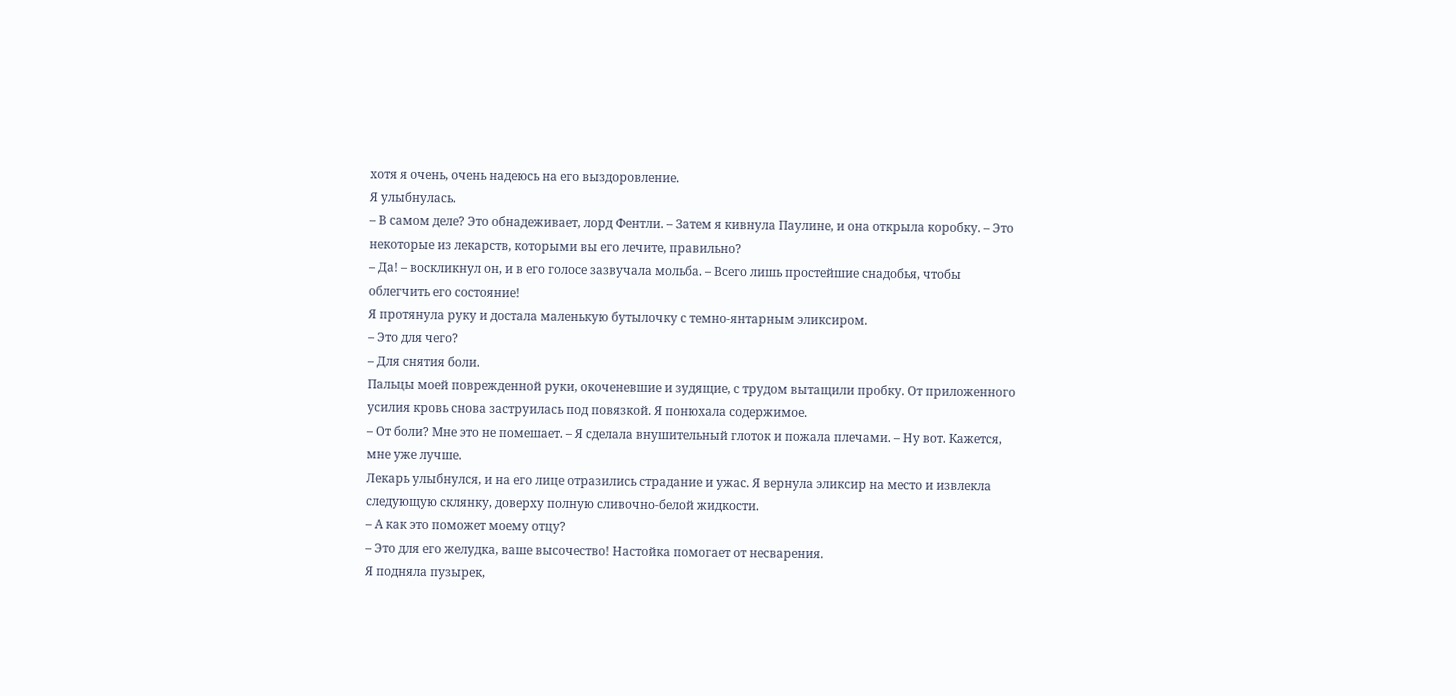хотя я очень, очень надеюсь на его выздоровление.
Я улыбнулась.
– В самом деле? Это обнадеживает, лорд Фентли. – Затем я кивнула Паулине, и она открыла коробку. – Это некоторые из лекарств, которыми вы его лечите, правильно?
– Да! – воскликнул он, и в его голосе зазвучала мольба. – Всего лишь простейшие снадобья, чтобы облегчить его состояние!
Я протянула руку и достала маленькую бутылочку с темно-янтарным эликсиром.
– Это для чего?
– Для снятия боли.
Пальцы моей поврежденной руки, окоченевшие и зудящие, с трудом вытащили пробку. От приложенного усилия кровь снова заструилась под повязкой. Я понюхала содержимое.
– От боли? Мне это не помешает. – Я сделала внушительный глоток и пожала плечами. – Ну вот. Кажется, мне уже лучше.
Лекарь улыбнулся, и на его лице отразились страдание и ужас. Я вернула эликсир на место и извлекла следующую склянку, доверху полную сливочно-белой жидкости.
– А как это поможет моему отцу?
– Это для его желудка, ваше высочество! Настойка помогает от несварения.
Я подняла пузырек,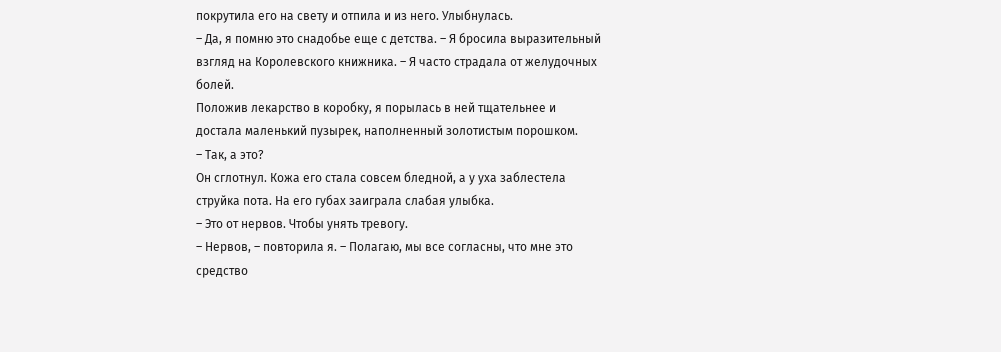покрутила его на свету и отпила и из него. Улыбнулась.
– Да, я помню это снадобье еще с детства. – Я бросила выразительный взгляд на Королевского книжника. – Я часто страдала от желудочных болей.
Положив лекарство в коробку, я порылась в ней тщательнее и достала маленький пузырек, наполненный золотистым порошком.
– Так, а это?
Он сглотнул. Кожа его стала совсем бледной, а у уха заблестела струйка пота. На его губах заиграла слабая улыбка.
– Это от нервов. Чтобы унять тревогу.
– Нервов, – повторила я. – Полагаю, мы все согласны, что мне это средство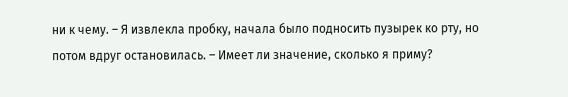ни к чему. – Я извлекла пробку, начала было подносить пузырек ко рту, но потом вдруг остановилась. – Имеет ли значение, сколько я приму?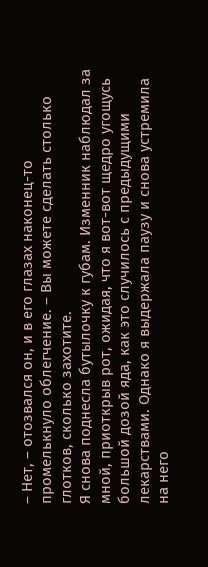– Нет, – отозвался он, и в его глазах наконец-то промелькнуло облегчение. – Вы можете сделать столько глотков, сколько захотите.
Я снова поднесла бутылочку к губам. Изменник наблюдал за мной, приоткрыв рот, ожидая, что я вот-вот щедро угощусь большой дозой яда, как это случилось с предыдущими лекарствами. Однако я выдержала паузу и снова устремила на него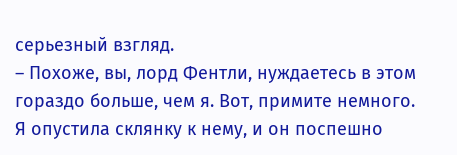серьезный взгляд.
– Похоже, вы, лорд Фентли, нуждаетесь в этом гораздо больше, чем я. Вот, примите немного.
Я опустила склянку к нему, и он поспешно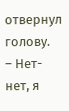отвернул голову.
– Нет-нет, я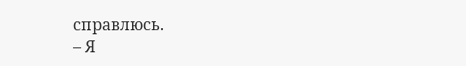справлюсь.
– Я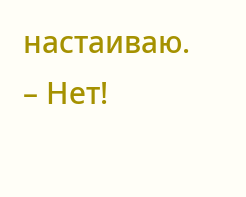настаиваю.
– Нет!